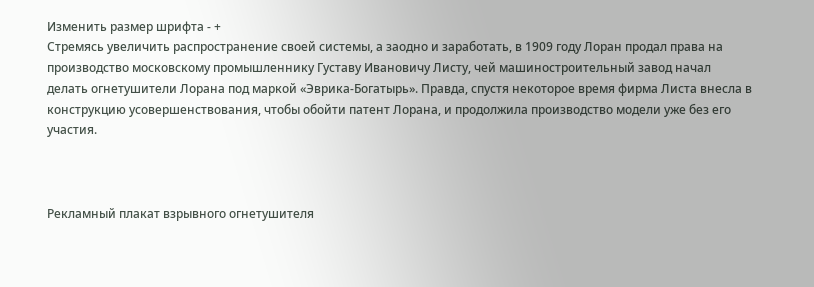Изменить размер шрифта - +
Стремясь увеличить распространение своей системы, а заодно и заработать, в 1909 году Лоран продал права на производство московскому промышленнику Густаву Ивановичу Листу, чей машиностроительный завод начал делать огнетушители Лорана под маркой «Эврика-Богатырь». Правда, спустя некоторое время фирма Листа внесла в конструкцию усовершенствования, чтобы обойти патент Лорана, и продолжила производство модели уже без его участия.



Рекламный плакат взрывного огнетушителя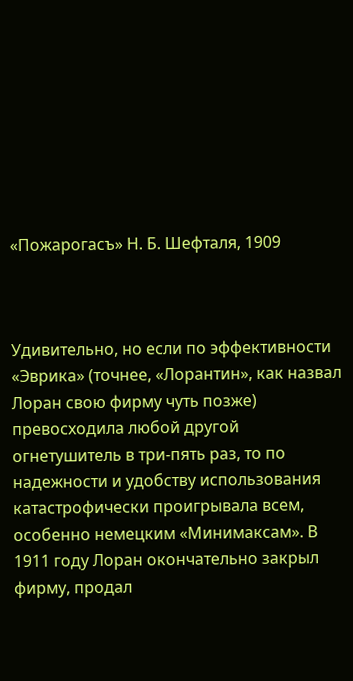«Пожарогасъ» Н. Б. Шефталя, 1909



Удивительно, но если по эффективности «Эврика» (точнее, «Лорантин», как назвал Лоран свою фирму чуть позже) превосходила любой другой огнетушитель в три-пять раз, то по надежности и удобству использования катастрофически проигрывала всем, особенно немецким «Минимаксам». В 1911 году Лоран окончательно закрыл фирму, продал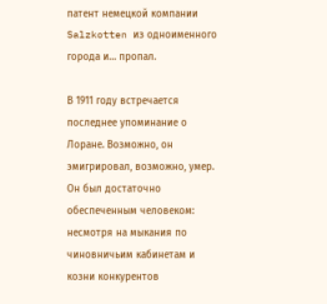патент немецкой компании Salzkotten из одноименного города и… пропал.

В 1911 году встречается последнее упоминание о Лоране. Возможно, он эмигрировал, возможно, умер. Он был достаточно обеспеченным человеком: несмотря на мыкания по чиновничьим кабинетам и козни конкурентов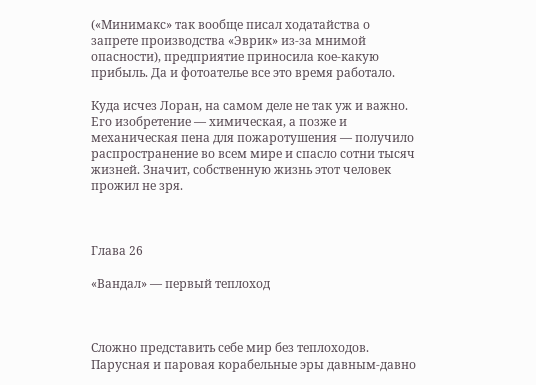(«Минимакс» так вообще писал ходатайства о запрете производства «Эврик» из-за мнимой опасности), предприятие приносила кое-какую прибыль. Да и фотоателье все это время работало.

Куда исчез Лоран, на самом деле не так уж и важно. Его изобретение — химическая, а позже и механическая пена для пожаротушения — получило распространение во всем мире и спасло сотни тысяч жизней. Значит, собственную жизнь этот человек прожил не зря.



Глава 26

«Вандал» — первый теплоход



Сложно представить себе мир без теплоходов. Парусная и паровая корабельные эры давным-давно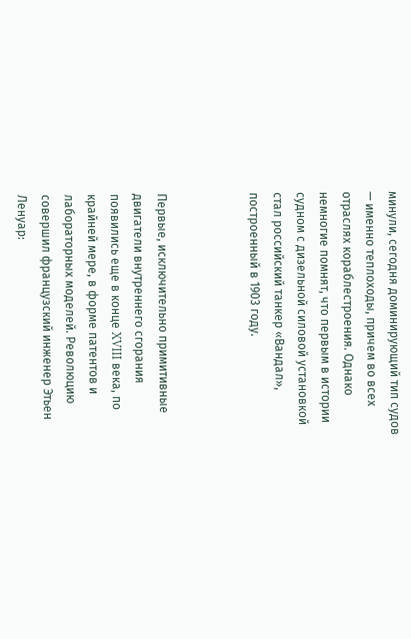минули, сегодня доминирующий тип судов — именно теплоходы, причем во всех отраслях кораблестроения. Однако немногие помнят, что первым в истории судном с дизельной силовой установкой стал российский танкер «Вандал», построенный в 1903 году.



Первые, исключительно примитивные двигатели внутреннего сгорания появились еще в конце XVIII века, по крайней мере, в форме патентов и лабораторных моделей. Революцию совершил французский инженер Этьен Ленуар: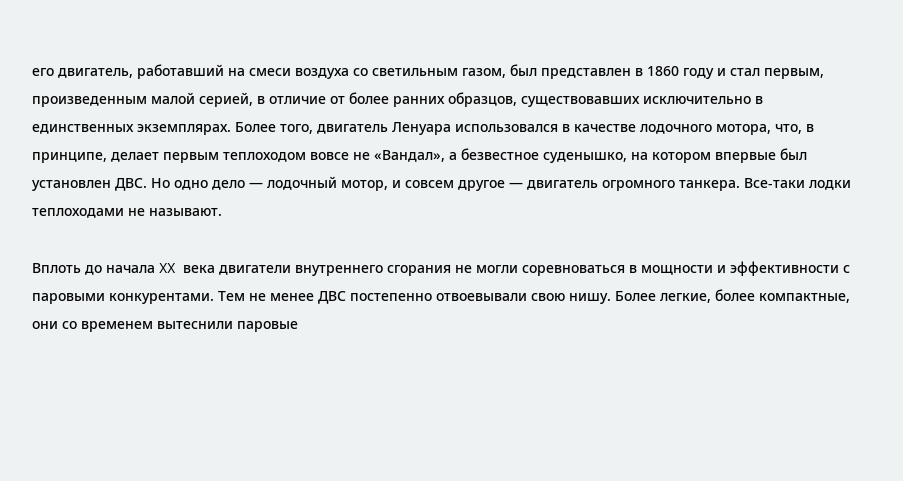его двигатель, работавший на смеси воздуха со светильным газом, был представлен в 1860 году и стал первым, произведенным малой серией, в отличие от более ранних образцов, существовавших исключительно в единственных экземплярах. Более того, двигатель Ленуара использовался в качестве лодочного мотора, что, в принципе, делает первым теплоходом вовсе не «Вандал», а безвестное суденышко, на котором впервые был установлен ДВС. Но одно дело — лодочный мотор, и совсем другое — двигатель огромного танкера. Все-таки лодки теплоходами не называют.

Вплоть до начала XX века двигатели внутреннего сгорания не могли соревноваться в мощности и эффективности с паровыми конкурентами. Тем не менее ДВС постепенно отвоевывали свою нишу. Более легкие, более компактные, они со временем вытеснили паровые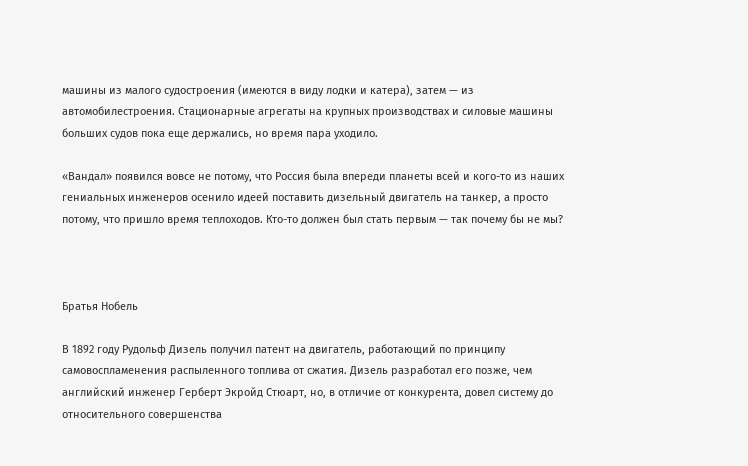машины из малого судостроения (имеются в виду лодки и катера), затем — из автомобилестроения. Стационарные агрегаты на крупных производствах и силовые машины больших судов пока еще держались, но время пара уходило.

«Вандал» появился вовсе не потому, что Россия была впереди планеты всей и кого-то из наших гениальных инженеров осенило идеей поставить дизельный двигатель на танкер, а просто потому, что пришло время теплоходов. Кто-то должен был стать первым — так почему бы не мы?



Братья Нобель

В 1892 году Рудольф Дизель получил патент на двигатель, работающий по принципу самовоспламенения распыленного топлива от сжатия. Дизель разработал его позже, чем английский инженер Герберт Экройд Стюарт, но, в отличие от конкурента, довел систему до относительного совершенства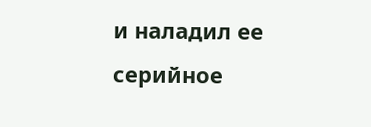и наладил ее серийное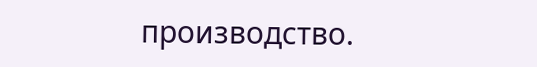производство.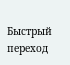Быстрый переход